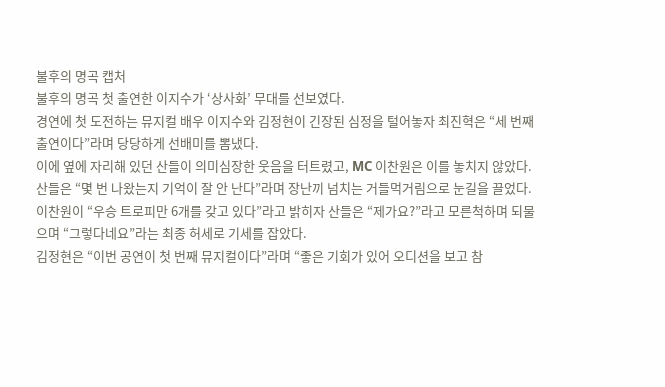불후의 명곡 캡처
불후의 명곡 첫 출연한 이지수가 ‘상사화’ 무대를 선보였다.
경연에 첫 도전하는 뮤지컬 배우 이지수와 김정현이 긴장된 심정을 털어놓자 최진혁은 “세 번째 출연이다”라며 당당하게 선배미를 뽐냈다.
이에 옆에 자리해 있던 산들이 의미심장한 웃음을 터트렸고, MC 이찬원은 이를 놓치지 않았다. 산들은 “몇 번 나왔는지 기억이 잘 안 난다”라며 장난끼 넘치는 거들먹거림으로 눈길을 끌었다.
이찬원이 “우승 트로피만 6개를 갖고 있다”라고 밝히자 산들은 “제가요?”라고 모른척하며 되물으며 “그렇다네요”라는 최종 허세로 기세를 잡았다.
김정현은 “이번 공연이 첫 번째 뮤지컬이다”라며 “좋은 기회가 있어 오디션을 보고 참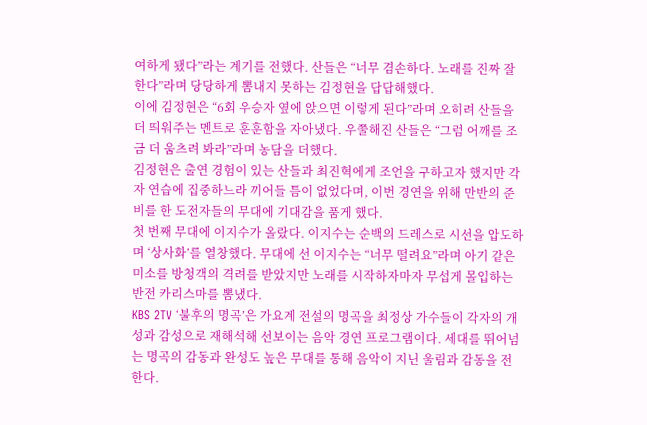여하게 됐다”라는 계기를 전했다. 산들은 “너무 겸손하다. 노래를 진짜 잘한다”라며 당당하게 뽐내지 못하는 김정현을 답답해했다.
이에 김정현은 “6회 우승자 옆에 앉으면 이렇게 된다”라며 오히려 산들을 더 띄워주는 멘트로 훈훈함을 자아냈다. 우쭐해진 산들은 “그럼 어깨를 조금 더 움츠려 봐라”라며 농담을 더했다.
김정현은 출연 경험이 있는 산들과 최진혁에게 조언을 구하고자 했지만 각자 연습에 집중하느라 끼어들 틈이 없었다며, 이번 경연을 위해 만반의 준비를 한 도전자들의 무대에 기대감을 품게 했다.
첫 번째 무대에 이지수가 올랐다. 이지수는 순백의 드레스로 시선을 압도하며 ‘상사화’를 열창했다. 무대에 선 이지수는 “너무 떨려요”라며 아기 같은 미소를 방청객의 격려를 받았지만 노래를 시작하자마자 무섭게 몰입하는 반전 카리스마를 뽐냈다.
KBS 2TV ‘불후의 명곡’은 가요계 전설의 명곡을 최정상 가수들이 각자의 개성과 감성으로 재해석해 선보이는 음악 경연 프로그램이다. 세대를 뛰어넘는 명곡의 감동과 완성도 높은 무대를 통해 음악이 지닌 울림과 감동을 전한다.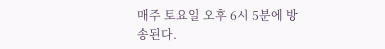매주 토요일 오후 6시 5분에 방송된다.